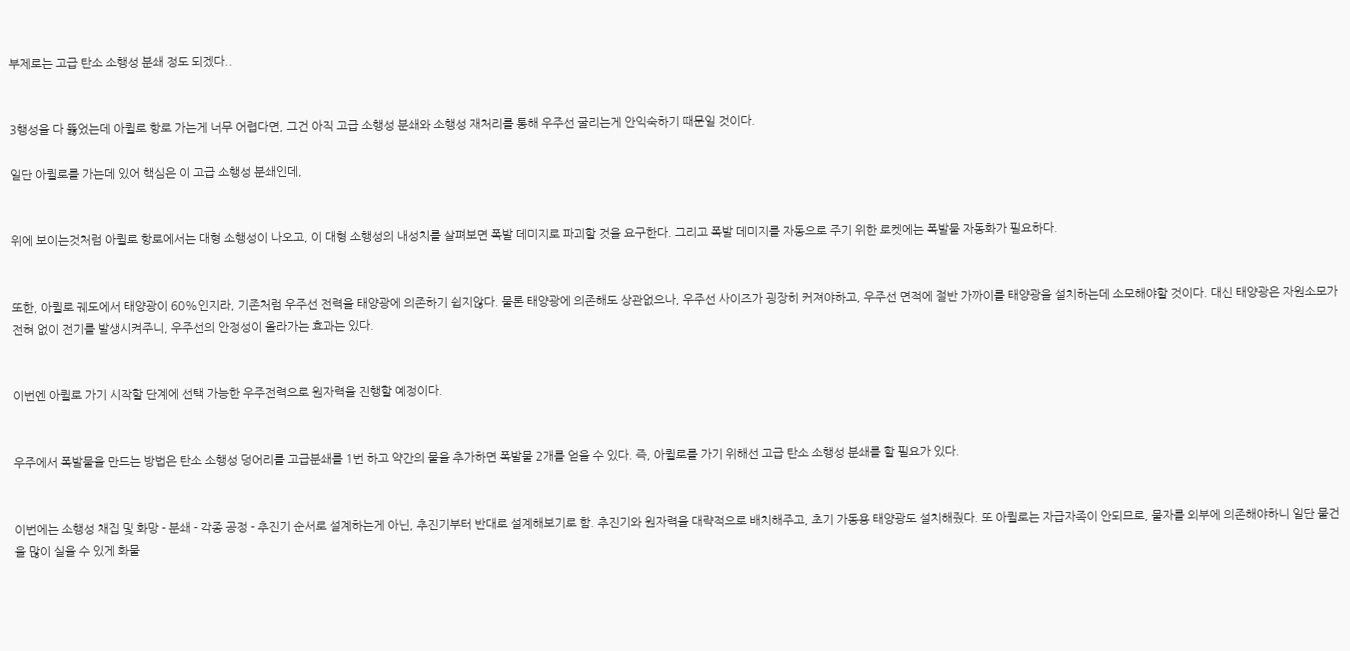부제로는 고급 탄소 소행성 분쇄 정도 되겠다..


3행성을 다 뚫었는데 아퀼로 항로 가는게 너무 어렵다면, 그건 아직 고급 소행성 분쇄와 소행성 재처리를 통해 우주선 굴리는게 안익숙하기 때문일 것이다.

일단 아퀼로를 가는데 있어 핵심은 이 고급 소행성 분쇄인데,


위에 보이는것처럼 아퀼로 항로에서는 대형 소행성이 나오고, 이 대형 소행성의 내성치를 살펴보면 폭발 데미지로 파괴할 것을 요구한다. 그리고 폭발 데미지를 자동으로 주기 위한 로켓에는 폭발물 자동화가 필요하다.


또한, 아퀼로 궤도에서 태양광이 60%인지라, 기존처럼 우주선 전력을 태양광에 의존하기 쉽지않다. 물론 태양광에 의존해도 상관없으나, 우주선 사이즈가 굉장히 커져야하고, 우주선 면적에 절반 가까이를 태양광을 설치하는데 소모해야할 것이다. 대신 태양광은 자원소모가 전혀 없이 전기를 발생시켜주니, 우주선의 안정성이 올라가는 효과는 있다.


이번엔 아퀼로 가기 시작할 단계에 선택 가능한 우주전력으로 원자력을 진행할 예정이다.


우주에서 폭발물을 만드는 방법은 탄소 소행성 덩어리를 고급분쇄를 1번 하고 약간의 물을 추가하면 폭발물 2개를 얻을 수 있다. 즉, 아퀼로를 가기 위해선 고급 탄소 소행성 분쇄를 할 필요가 있다.


이번에는 소행성 채집 및 화망 - 분쇄 - 각종 공정 - 추진기 순서로 설계하는게 아닌, 추진기부터 반대로 설계해보기로 함. 추진기와 원자력을 대략적으로 배치해주고, 초기 가동용 태양광도 설치해줬다. 또 아퀼로는 자급자족이 안되므로, 물자를 외부에 의존해야하니 일단 물건을 많이 실을 수 있게 화물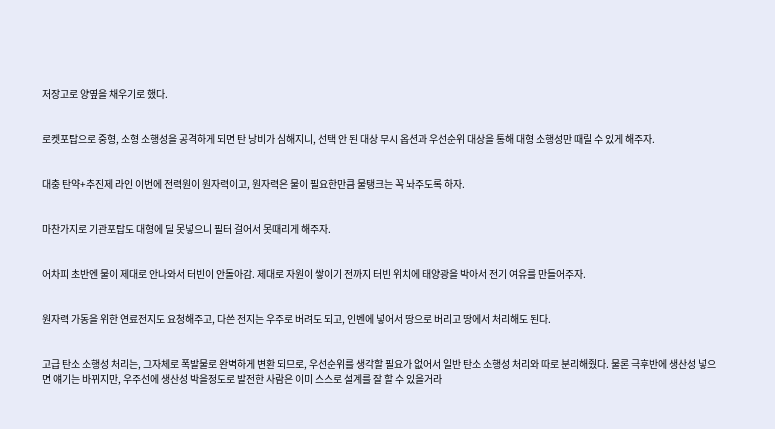저장고로 양옆을 채우기로 했다.


로켓포탑으로 중형, 소형 소행성을 공격하게 되면 탄 낭비가 심해지니, 선택 안 된 대상 무시 옵션과 우선순위 대상을 통해 대형 소행성만 때릴 수 있게 해주자.


대충 탄약+추진제 라인 이번에 전력원이 원자력이고, 원자력은 물이 필요한만큼 물탱크는 꼭 놔주도록 하자.


마찬가지로 기관포탑도 대형에 딜 못넣으니 필터 걸어서 못때리게 해주자.


어차피 초반엔 물이 제대로 안나와서 터빈이 안돌아감. 제대로 자원이 쌓이기 전까지 터빈 위치에 태양광을 박아서 전기 여유를 만들어주자.


원자력 가동을 위한 연료전지도 요청해주고, 다쓴 전지는 우주로 버려도 되고, 인벤에 넣어서 땅으로 버리고 땅에서 처리해도 된다.


고급 탄소 소행성 처리는, 그자체로 폭발물로 완벽하게 변환 되므로, 우선순위를 생각할 필요가 없어서 일반 탄소 소행성 처리와 따로 분리해줬다. 물론 극후반에 생산성 넣으면 얘기는 바뀌지만, 우주선에 생산성 박을정도로 발전한 사람은 이미 스스로 설계를 잘 할 수 있을거라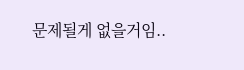문제될게 없을거임..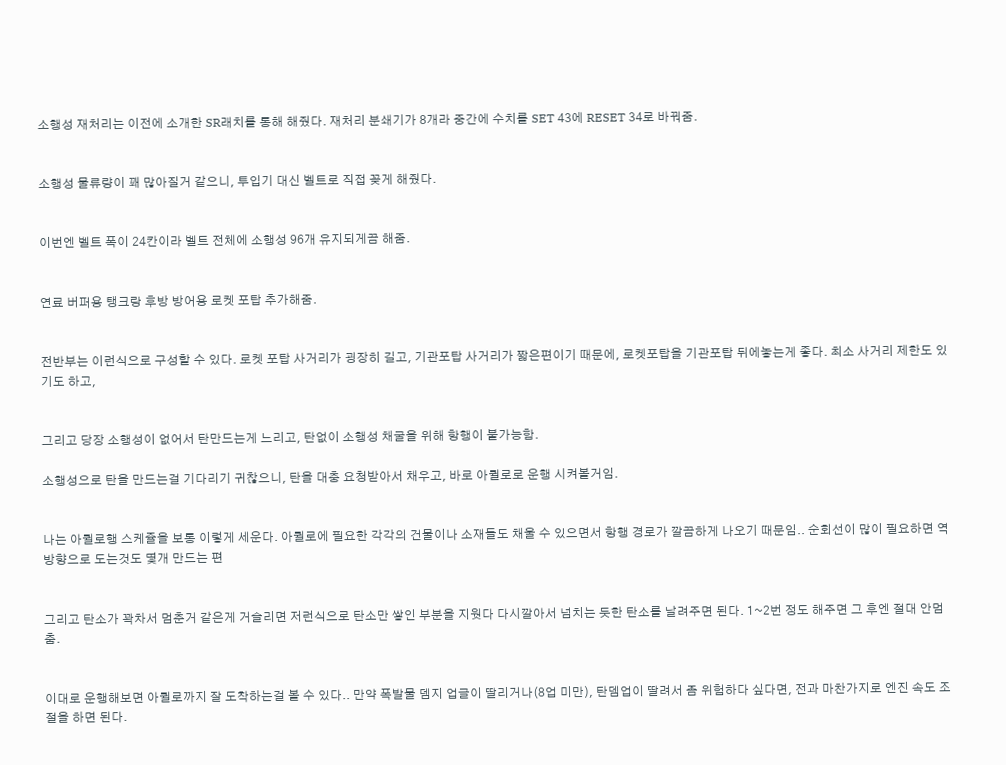소행성 재처리는 이전에 소개한 SR래치를 통해 해줬다. 재처리 분쇄기가 8개라 중간에 수치를 SET 43에 RESET 34로 바꿔줌.


소행성 물류량이 꽤 많아질거 같으니, 투입기 대신 벨트로 직접 꽂게 해줬다.


이번엔 벨트 폭이 24칸이라 벨트 전체에 소행성 96개 유지되게끔 해줌.


연료 버퍼용 탱크랑 후방 방어용 로켓 포탑 추가해줌.


전반부는 이런식으로 구성할 수 있다. 로켓 포탑 사거리가 굉장히 길고, 기관포탑 사거리가 짧은편이기 때문에, 로켓포탑을 기관포탑 뒤에놓는게 좋다. 최소 사거리 제한도 있기도 하고,


그리고 당장 소행성이 없어서 탄만드는게 느리고, 탄없이 소행성 채굴을 위해 항행이 불가능함.

소행성으로 탄을 만드는걸 기다리기 귀찮으니, 탄을 대충 요청받아서 채우고, 바로 아퀼로로 운행 시켜볼거임.


나는 아퀼로행 스케쥴을 보통 이렇게 세운다. 아퀼로에 필요한 각각의 건물이나 소재들도 채울 수 있으면서 항행 경로가 깔끔하게 나오기 때문임.. 순회선이 많이 필요하면 역방향으로 도는것도 몇개 만드는 편


그리고 탄소가 꽉차서 멈춘거 같은게 거슬리면 저런식으로 탄소만 쌓인 부분을 지웟다 다시깔아서 넘치는 듯한 탄소를 날려주면 된다. 1~2번 정도 해주면 그 후엔 절대 안멈춤.


이대로 운행해보면 아퀼로까지 잘 도착하는걸 볼 수 있다.. 만약 폭발물 뎀지 업글이 딸리거나(8업 미만), 탄뎀업이 딸려서 좀 위험하다 싶다면, 전과 마찬가지로 엔진 속도 조절을 하면 된다.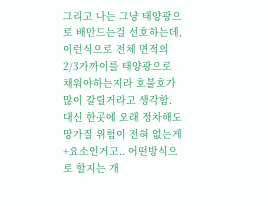그리고 나는 그냥 태양광으로 배만드는걸 선호하는데, 이런식으로 전체 면적의 2/3가까이를 태양광으로 채워야하는지라 호불호가 많이 갈릴거라고 생각함. 대신 한곳에 오래 정차해도 망가질 위험이 전혀 없는게 +요소인거고.. 어떤방식으로 할지는 개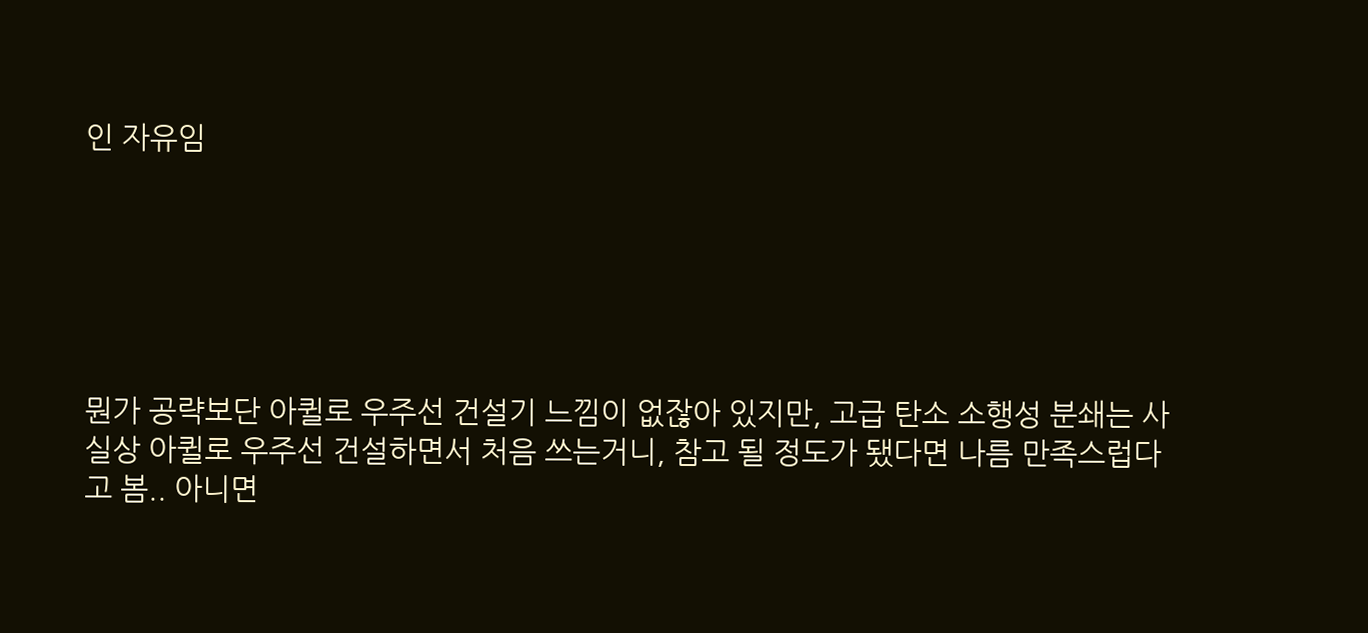인 자유임






뭔가 공략보단 아퀼로 우주선 건설기 느낌이 없잖아 있지만, 고급 탄소 소행성 분쇄는 사실상 아퀼로 우주선 건설하면서 처음 쓰는거니, 참고 될 정도가 됐다면 나름 만족스럽다고 봄.. 아니면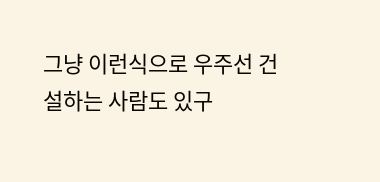그냥 이런식으로 우주선 건설하는 사람도 있구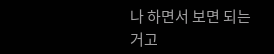나 하면서 보면 되는거고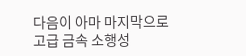다음이 아마 마지막으로 고급 금속 소행성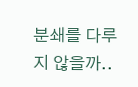분쇄를 다루지 않을까..